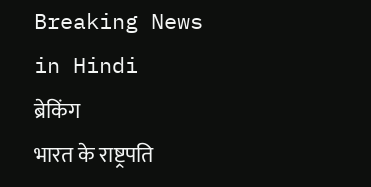Breaking News in Hindi
ब्रेकिंग
भारत के राष्ट्रपति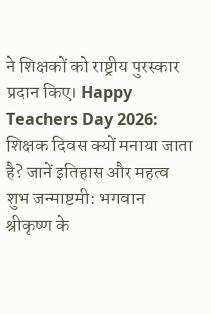ने शिक्षकों को राष्ट्रीय पुरस्कार प्रदान किए। Happy Teachers Day 2026: शिक्षक दिवस क्यों मनाया जाता है? जानें इतिहास और महत्व शुभ जन्माष्टमी: भगवान श्रीकृष्ण के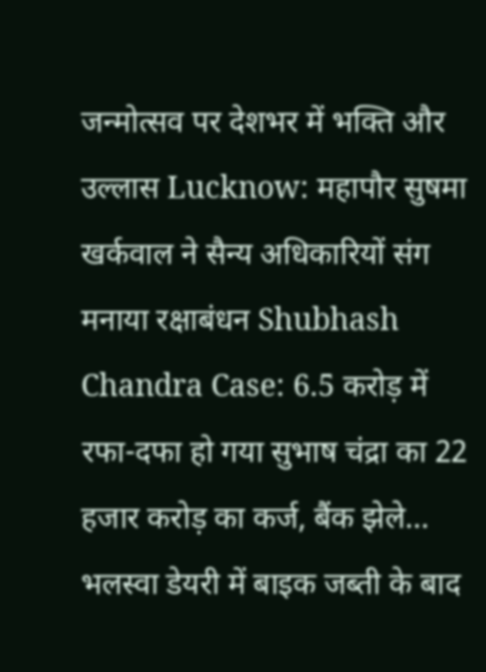जन्मोत्सव पर देशभर में भक्ति और उल्लास Lucknow: महापौर सुषमा खर्कवाल ने सैन्य अधिकारियों संग मनाया रक्षाबंधन Shubhash Chandra Case: 6.5 करोड़ में रफा-दफा हो गया सुभाष चंद्रा का 22 हजार करोड़ का कर्ज, बैंक झेले... भलस्वा डेयरी में बाइक जब्ती के बाद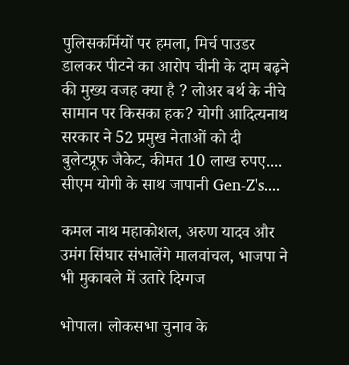पुलिसकर्मियों पर हमला, मिर्च पाउडर डालकर पीटने का आरोप चीनी के दाम बढ़ने की मुख्य वजह क्या है ? लोअर बर्थ के नीचे सामान पर किसका हक? योगी आदित्यनाथ सरकार ने 52 प्रमुख नेताओं को दी बुलेटप्रूफ जैकेट, कीमत 10 लाख रुपए.... सीएम योगी के साथ जापानी Gen-Z's....

कमल नाथ महाकोशल, अरुण यादव और उमंग सिंघार संभालेंगे मालवांचल, भाजपा ने भी मुकाबले में उतारे दिग्गज

भोपाल। लोकसभा चुनाव के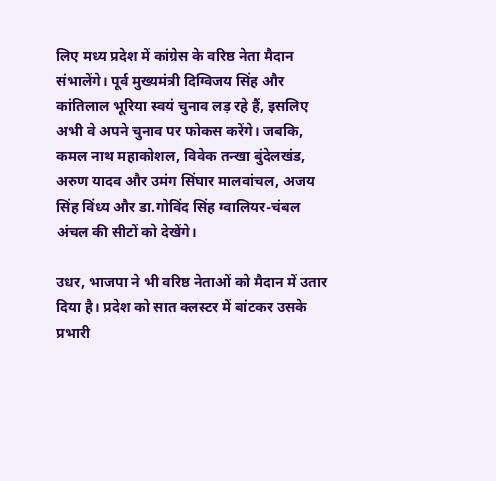लिए मध्य प्रदेश में कांग्रेस के वरिष्ठ नेता मैदान संभालेंगे। पूर्व मुख्यमंत्री दिग्विजय सिंह और कांतिलाल भूरिया स्वयं चुनाव लड़ रहे हैं, इसलिए अभी वे अपने चुनाव पर फोकस करेंगे। जबकि, कमल नाथ महाकोशल, विवेक तन्खा बुंदेलखंड, अरुण यादव और उमंग सिंघार मालवांचल, अजय सिंह विंध्य और डा.गोविंद सिंह ग्वालियर-चंबल अंचल की सीटों को देखेंगे।

उधर, भाजपा ने भी वरिष्ठ नेताओं को मैदान में उतार दिया है। प्रदेश को सात क्लस्टर में बांटकर उसके प्रभारी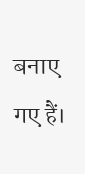बनाए गए हैं।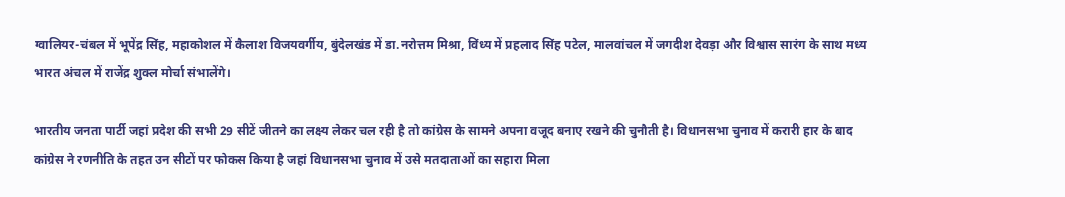ग्वालियर-चंबल में भूपेंद्र सिंह, महाकोशल में कैलाश विजयवर्गीय, बुंदेलखंड में डा.नरोत्तम मिश्रा, विंध्य में प्रहलाद सिंह पटेल, मालवांचल में जगदीश देवड़ा और विश्वास सारंग के साथ मध्य भारत अंचल में राजेंद्र शुक्ल मोर्चा संभालेंगे।

भारतीय जनता पार्टी जहां प्रदेश की सभी 29 सीटें जीतने का लक्ष्य लेकर चल रही है तो कांग्रेस के सामने अपना वजूद बनाए रखने की चुनौती है। विधानसभा चुनाव में करारी हार के बाद कांग्रेस ने रणनीति के तहत उन सीटों पर फोकस किया है जहां विधानसभा चुनाव में उसे मतदाताओं का सहारा मिला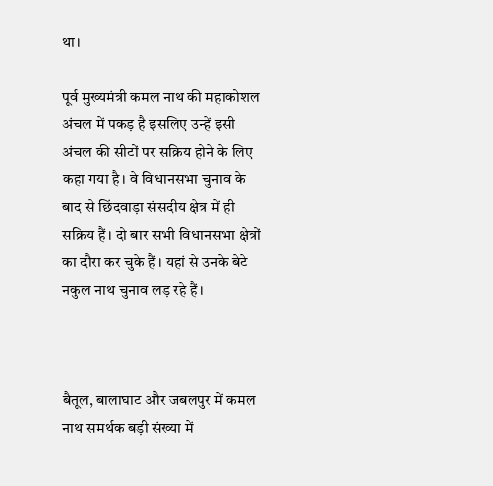था।

पूर्व मुख्यमंत्री कमल नाथ की महाकोशल अंचल में पकड़ है इसलिए उन्हें इसी अंचल की सीटों पर सक्रिय होने के लिए कहा गया है। वे विधानसभा चुनाव के बाद से छिंदवाड़ा संसदीय क्षेत्र में ही सक्रिय हैं। दो बार सभी विधानसभा क्षेत्रों का दौरा कर चुके हैं। यहां से उनके बेटे नकुल नाथ चुनाव लड़ रहे हैं।



बैतूल, बालाघाट और जबलपुर में कमल नाथ समर्थक बड़ी संख्या में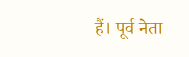हैं। पूर्व नेता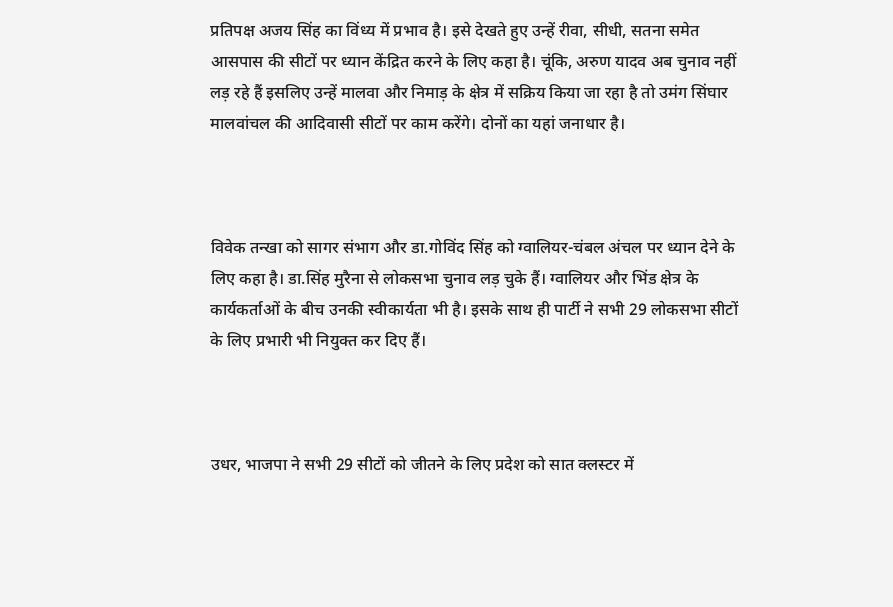प्रतिपक्ष अजय सिंह का विंध्य में प्रभाव है। इसे देखते हुए उन्हें रीवा, सीधी, सतना समेत आसपास की सीटों पर ध्यान केंद्रित करने के लिए कहा है। चूंकि, अरुण यादव अब चुनाव नहीं लड़ रहे हैं इसलिए उन्हें मालवा और निमाड़ के क्षेत्र में सक्रिय किया जा रहा है तो उमंग सिंघार मालवांचल की आदिवासी सीटों पर काम करेंगे। दोनों का यहां जनाधार है।



विवेक तन्खा को सागर संभाग और डा.गोविंद सिंह को ग्वालियर-चंबल अंचल पर ध्यान देने के लिए कहा है। डा.सिंह मुरैना से लोकसभा चुनाव लड़ चुके हैं। ग्वालियर और भिंड क्षेत्र के कार्यकर्ताओं के बीच उनकी स्वीकार्यता भी है। इसके साथ ही पार्टी ने सभी 29 लोकसभा सीटों के लिए प्रभारी भी नियुक्त कर दिए हैं।



उधर, भाजपा ने सभी 29 सीटों को जीतने के लिए प्रदेश को सात क्लस्टर में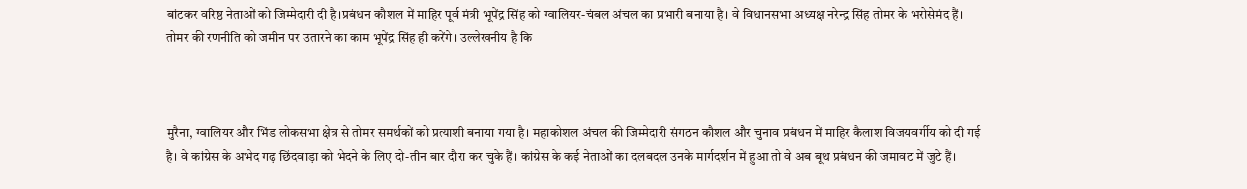बांटकर वरिष्ठ नेताओं को जिम्मेदारी दी है।प्रबंधन कौशल में माहिर पूर्व मंत्री भूपेंद्र सिंह को ग्वालियर-चंबल अंचल का प्रभारी बनाया है। वे विधानसभा अध्यक्ष नरेन्द्र सिंह तोमर के भरोसेमंद हैं। तोमर की रणनीति को जमीन पर उतारने का काम भूपेंद्र सिंह ही करेंगे। उल्लेखनीय है कि



मुरैना, ग्वालियर और भिंड लोकसभा क्षेत्र से तोमर समर्थकों को प्रत्याशी बनाया गया है। महाकोशल अंचल की जिम्मेदारी संगठन कौशल और चुनाव प्रबंधन में माहिर कैलाश विजयवर्गीय को दी गई है। वे कांग्रेस के अभेद गढ़ छिंदवाड़ा को भेदने के लिए दो-तीन बार दौरा कर चुके हैं। कांग्रेस के कई नेताओं का दलबदल उनके मार्गदर्शन में हुआ तो वे अब बूथ प्रबंधन की जमावट में जुटे हैं।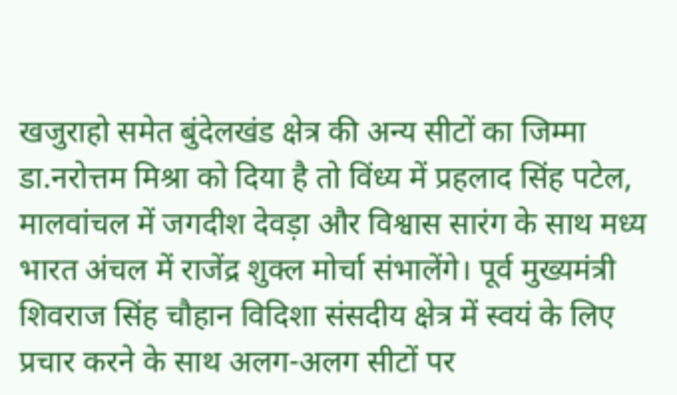खजुराहो समेत बुंदेलखंड क्षेत्र की अन्य सीटों का जिम्मा डा.नरोत्तम मिश्रा को दिया है तो विंध्य में प्रहलाद सिंह पटेल, मालवांचल में जगदीश देवड़ा और विश्वास सारंग के साथ मध्य भारत अंचल में राजेंद्र शुक्ल मोर्चा संभालेंगे। पूर्व मुख्यमंत्री शिवराज सिंह चौहान विदिशा संसदीय क्षेत्र में स्वयं के लिए प्रचार करने के साथ अलग-अलग सीटों पर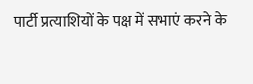पार्टी प्रत्याशियों के पक्ष में सभाएं करने के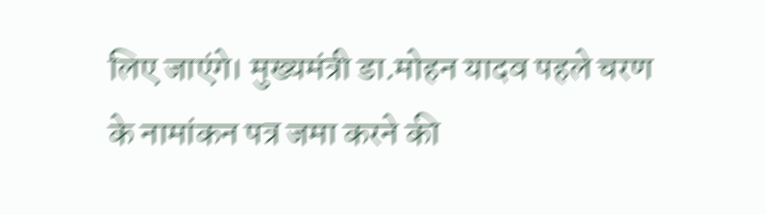लिए जाएंगे। मुख्यमंत्री डा.मोहन यादव पहले चरण के नामांकन पत्र जमा करने की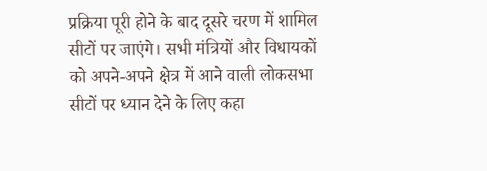प्रक्रिया पूरी होने के बाद दूसरे चरण में शामिल सीटों पर जाएंगे। सभी मंत्रियों और विधायकों को अपने-अपने क्षेत्र में आने वाली लोकसभा सीटों पर ध्यान देने के लिए कहा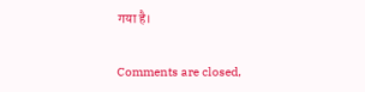गया है।

Comments are closed,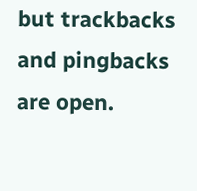but trackbacks and pingbacks are open.